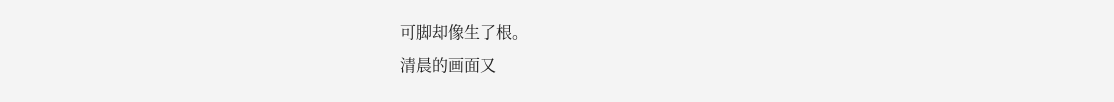可脚却像生了根。
清晨的画面又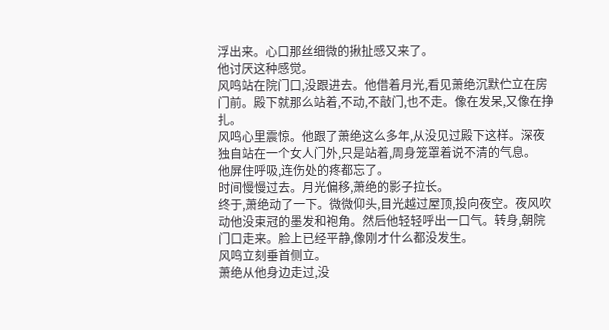浮出来。心口那丝细微的揪扯感又来了。
他讨厌这种感觉。
风鸣站在院门口,没跟进去。他借着月光,看见萧绝沉默伫立在房门前。殿下就那么站着,不动,不敲门,也不走。像在发呆,又像在挣扎。
风鸣心里震惊。他跟了萧绝这么多年,从没见过殿下这样。深夜独自站在一个女人门外,只是站着,周身笼罩着说不清的气息。
他屏住呼吸,连伤处的疼都忘了。
时间慢慢过去。月光偏移,萧绝的影子拉长。
终于,萧绝动了一下。微微仰头,目光越过屋顶,投向夜空。夜风吹动他没束冠的墨发和袍角。然后他轻轻呼出一口气。转身,朝院门口走来。脸上已经平静,像刚才什么都没发生。
风鸣立刻垂首侧立。
萧绝从他身边走过,没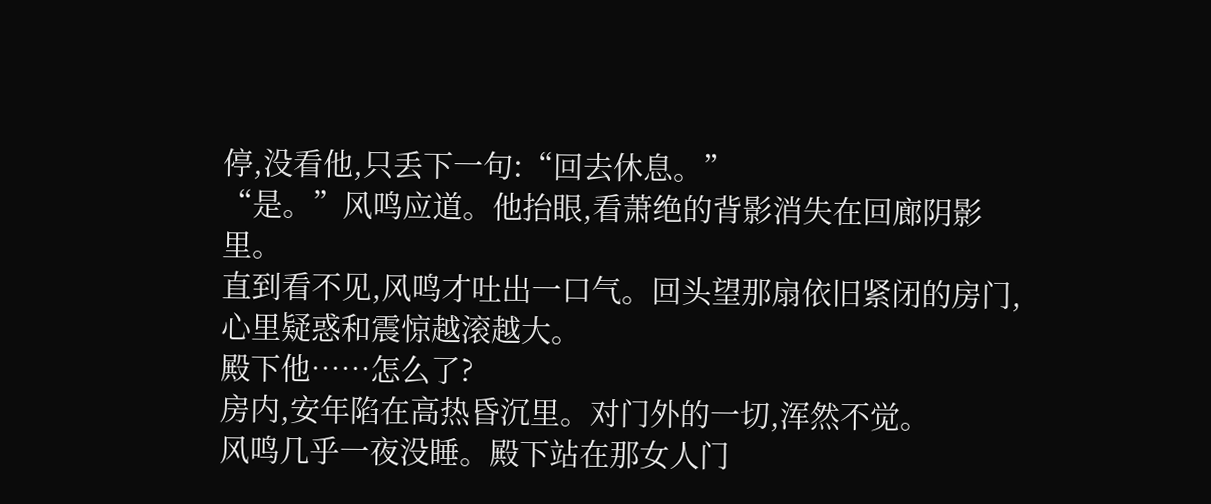停,没看他,只丢下一句:“回去休息。”
“是。”风鸣应道。他抬眼,看萧绝的背影消失在回廊阴影里。
直到看不见,风鸣才吐出一口气。回头望那扇依旧紧闭的房门,心里疑惑和震惊越滚越大。
殿下他……怎么了?
房内,安年陷在高热昏沉里。对门外的一切,浑然不觉。
风鸣几乎一夜没睡。殿下站在那女人门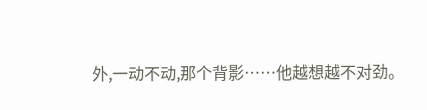外,一动不动,那个背影……他越想越不对劲。